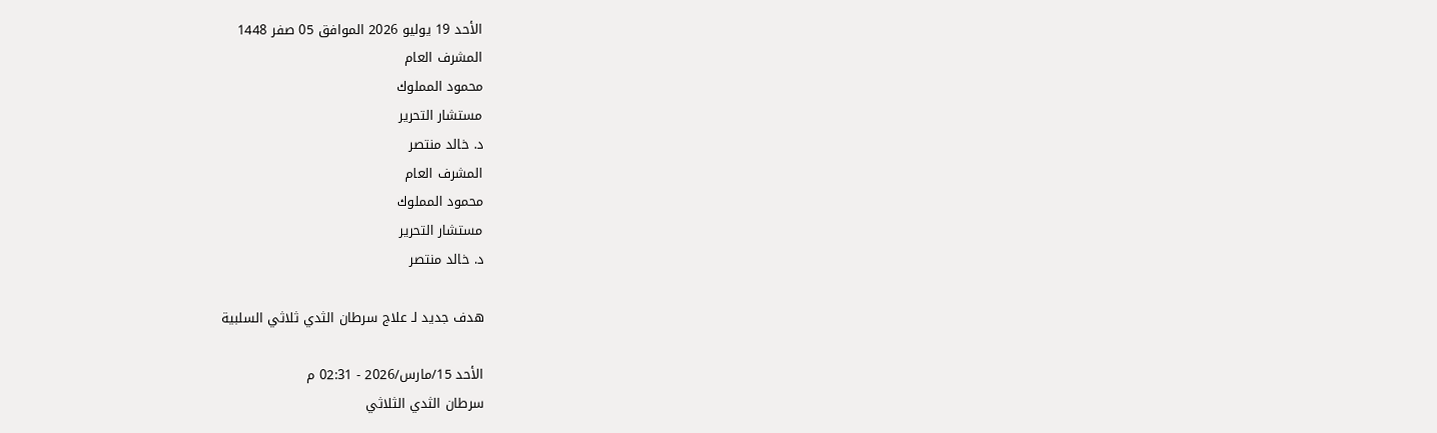الأحد 19 يوليو 2026 الموافق 05 صفر 1448
المشرف العام
محمود المملوك
مستشار التحرير
د. خالد منتصر
المشرف العام
محمود المملوك
مستشار التحرير
د. خالد منتصر

هدف جديد لـ علاج سرطان الثدي ثلاثي السلبية

الأحد 15/مارس/2026 - 02:31 م
سرطان الثدي الثلاثي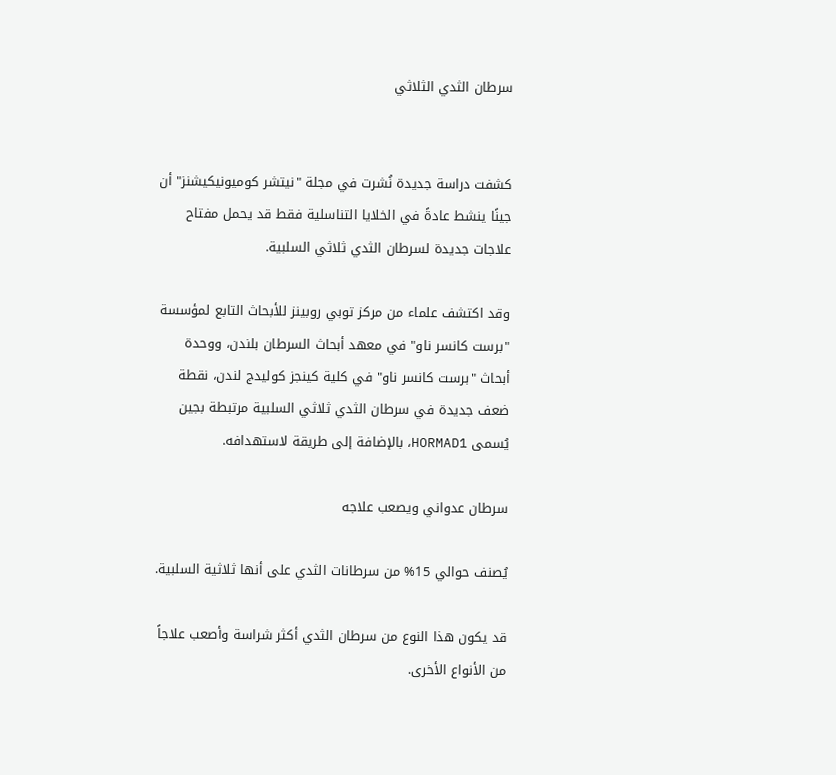سرطان الثدي الثلاثي


كشفت دراسة جديدة نُشرت في مجلة "نيتشر كوميونيكيشنز" أن جينًا ينشط عادةً في الخلايا التناسلية فقط قد يحمل مفتاح علاجات جديدة لسرطان الثدي ثلاثي السلبية.

وقد اكتشف علماء من مركز توبي روبينز للأبحاث التابع لمؤسسة "برست كانسر ناو" في معهد أبحاث السرطان بلندن، ووحدة أبحاث "برست كانسر ناو" في كلية كينجز كوليدج لندن، نقطة ضعف جديدة في سرطان الثدي ثلاثي السلبية مرتبطة بجين يُسمى HORMAD1، بالإضافة إلى طريقة لاستهدافه.

سرطان عدواني ويصعب علاجه

يُصنف حوالي 15% من سرطانات الثدي على أنها ثلاثية السلبية.

قد يكون هذا النوع من سرطان الثدي أكثر شراسة وأصعب علاجاً من الأنواع الأخرى.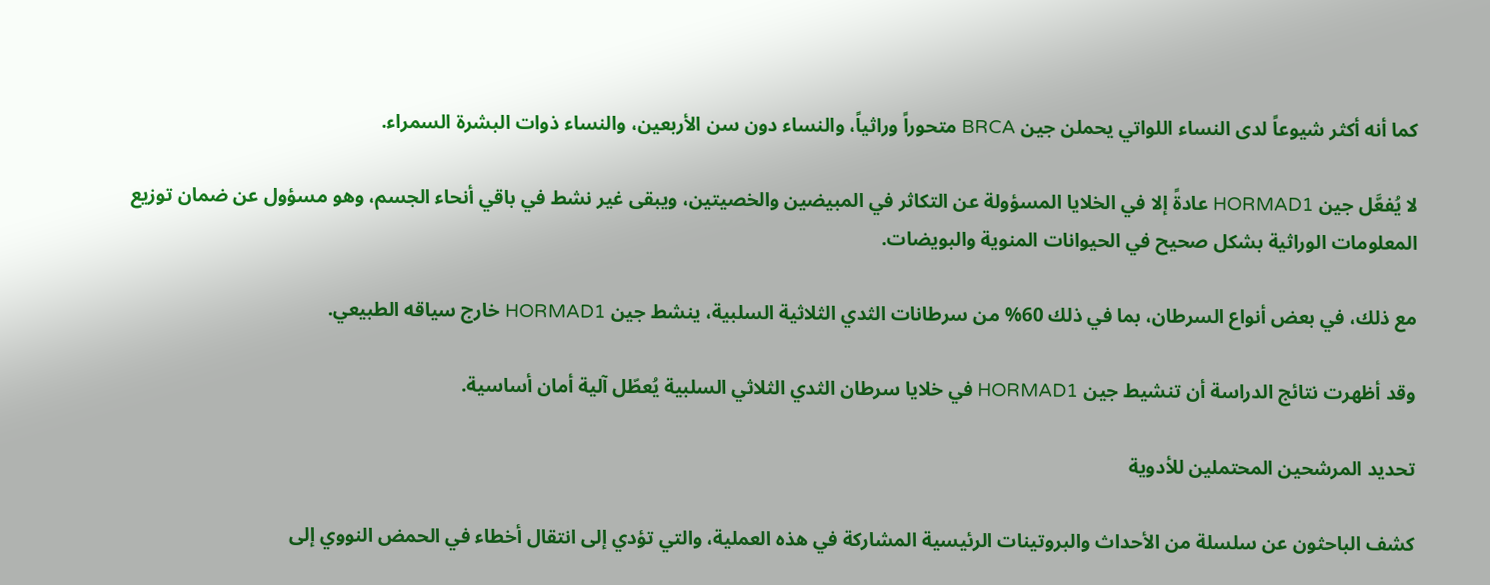كما أنه أكثر شيوعاً لدى النساء اللواتي يحملن جين BRCA متحوراً وراثياً، والنساء دون سن الأربعين، والنساء ذوات البشرة السمراء.

لا يُفعَّل جين HORMAD1 عادةً إلا في الخلايا المسؤولة عن التكاثر في المبيضين والخصيتين، ويبقى غير نشط في باقي أنحاء الجسم، وهو مسؤول عن ضمان توزيع المعلومات الوراثية بشكل صحيح في الحيوانات المنوية والبويضات.

مع ذلك، في بعض أنواع السرطان، بما في ذلك 60% من سرطانات الثدي الثلاثية السلبية، ينشط جين HORMAD1 خارج سياقه الطبيعي.

وقد أظهرت نتائج الدراسة أن تنشيط جين HORMAD1 في خلايا سرطان الثدي الثلاثي السلبية يُعطّل آلية أمان أساسية.

تحديد المرشحين المحتملين للأدوية

كشف الباحثون عن سلسلة من الأحداث والبروتينات الرئيسية المشاركة في هذه العملية، والتي تؤدي إلى انتقال أخطاء في الحمض النووي إلى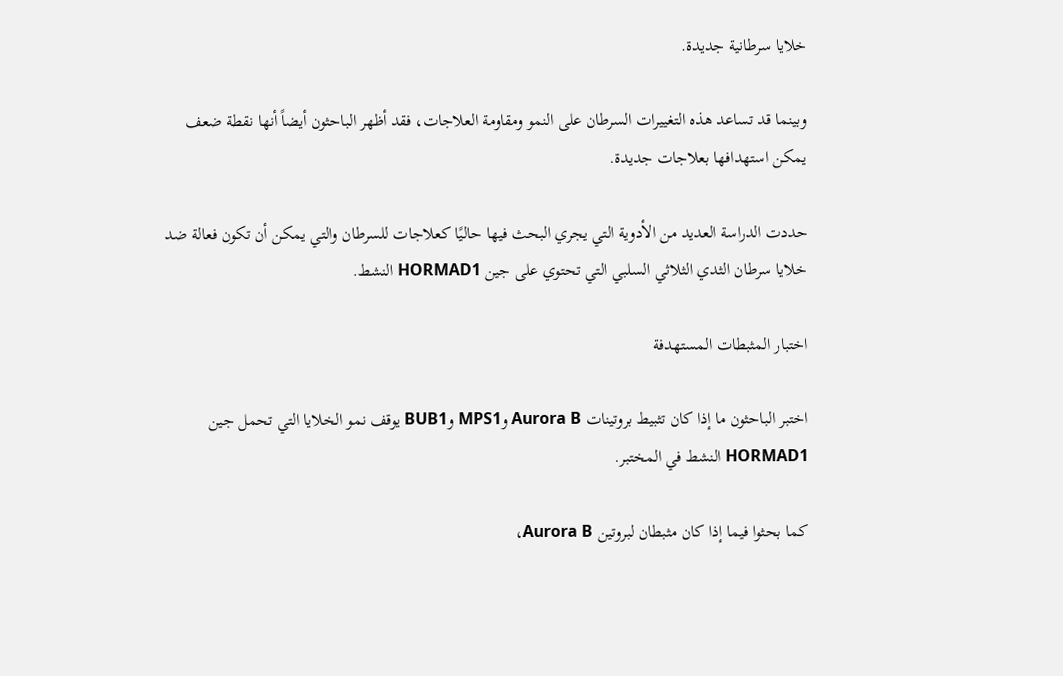خلايا سرطانية جديدة.

وبينما قد تساعد هذه التغييرات السرطان على النمو ومقاومة العلاجات، فقد أظهر الباحثون أيضاً أنها نقطة ضعف يمكن استهدافها بعلاجات جديدة.

حددت الدراسة العديد من الأدوية التي يجري البحث فيها حاليًا كعلاجات للسرطان والتي يمكن أن تكون فعالة ضد خلايا سرطان الثدي الثلاثي السلبي التي تحتوي على جين HORMAD1 النشط.

اختبار المثبطات المستهدفة

اختبر الباحثون ما إذا كان تثبيط بروتينات Aurora B وMPS1 وBUB1 يوقف نمو الخلايا التي تحمل جين HORMAD1 النشط في المختبر.

كما بحثوا فيما إذا كان مثبطان لبروتين Aurora B،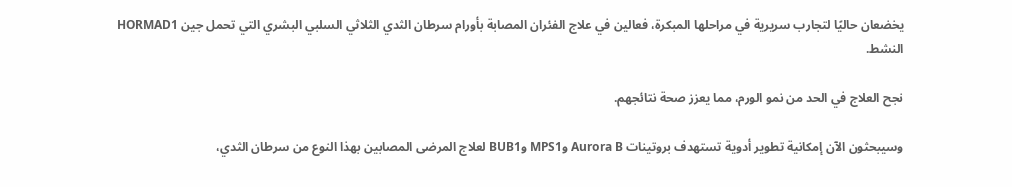يخضعان حاليًا لتجارب سريرية في مراحلها المبكرة، فعالين في علاج الفئران المصابة بأورام سرطان الثدي الثلاثي السلبي البشري التي تحمل جين HORMAD1 النشط.

نجح العلاج في الحد من نمو الورم، مما يعزز صحة نتائجهم.

وسيبحثون الآن إمكانية تطوير أدوية تستهدف بروتينات Aurora B وMPS1 وBUB1 لعلاج المرضى المصابين بهذا النوع من سرطان الثدي،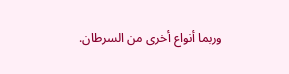وربما أنواع أخرى من السرطان.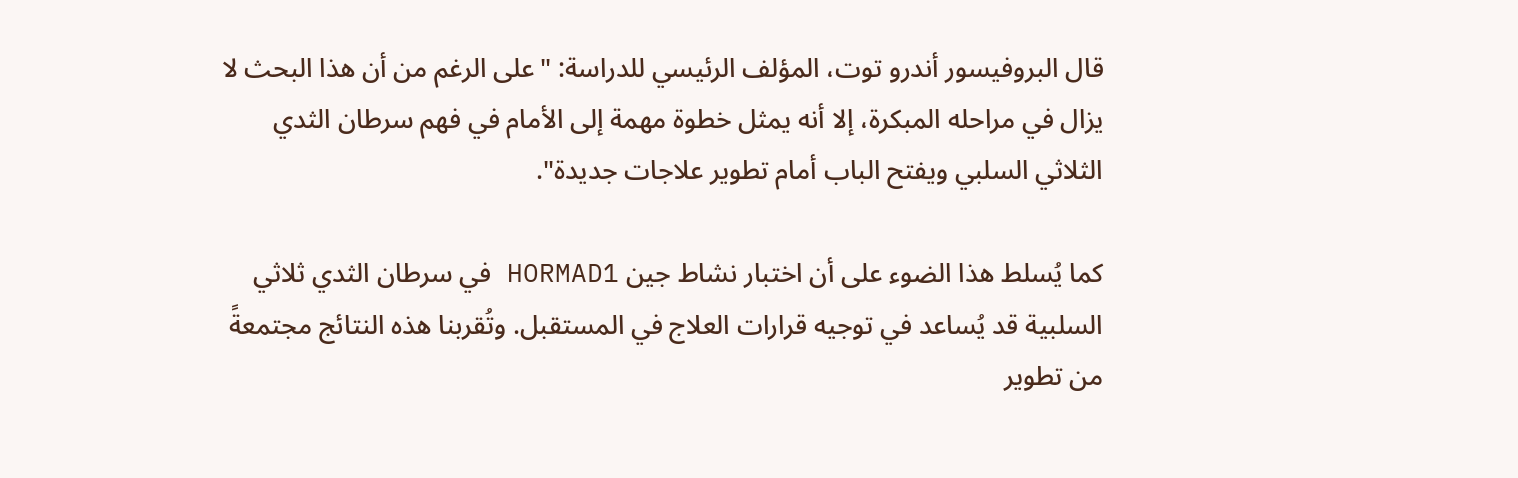قال البروفيسور أندرو توت، المؤلف الرئيسي للدراسة: "على الرغم من أن هذا البحث لا يزال في مراحله المبكرة، إلا أنه يمثل خطوة مهمة إلى الأمام في فهم سرطان الثدي الثلاثي السلبي ويفتح الباب أمام تطوير علاجات جديدة".

كما يُسلط هذا الضوء على أن اختبار نشاط جين HORMAD1 في سرطان الثدي ثلاثي السلبية قد يُساعد في توجيه قرارات العلاج في المستقبل. وتُقربنا هذه النتائج مجتمعةً من تطوير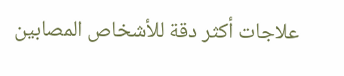علاجات أكثر دقة للأشخاص المصابين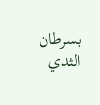بسرطان الثدي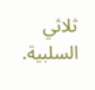ثلاثي السلبية.